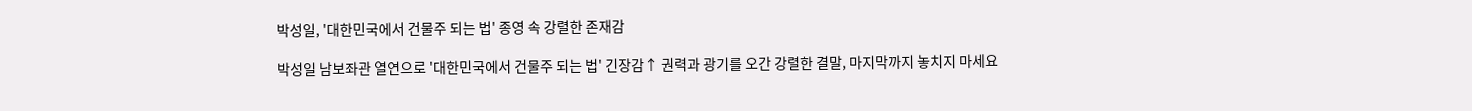박성일, '대한민국에서 건물주 되는 법' 종영 속 강렬한 존재감

박성일 남보좌관 열연으로 '대한민국에서 건물주 되는 법' 긴장감↑ 권력과 광기를 오간 강렬한 결말, 마지막까지 놓치지 마세요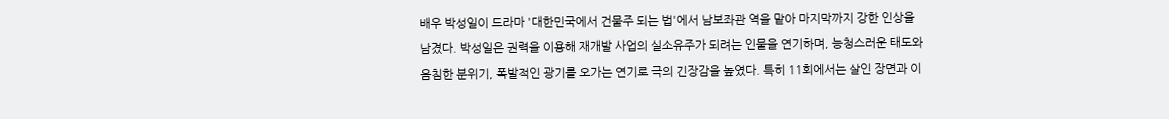배우 박성일이 드라마 '대한민국에서 건물주 되는 법'에서 남보좌관 역을 맡아 마지막까지 강한 인상을 남겼다. 박성일은 권력을 이용해 재개발 사업의 실소유주가 되려는 인물을 연기하며, 능청스러운 태도와 음침한 분위기, 폭발적인 광기를 오가는 연기로 극의 긴장감을 높였다. 특히 11회에서는 살인 장면과 이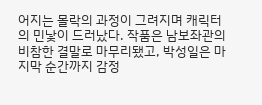어지는 몰락의 과정이 그려지며 캐릭터의 민낯이 드러났다. 작품은 남보좌관의 비참한 결말로 마무리됐고, 박성일은 마지막 순간까지 감정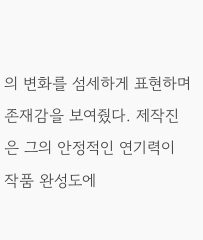의 변화를 섬세하게 표현하며 존재감을 보여줬다. 제작진은 그의 안정적인 연기력이 작품 완성도에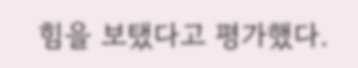힘을 보탰다고 평가했다.